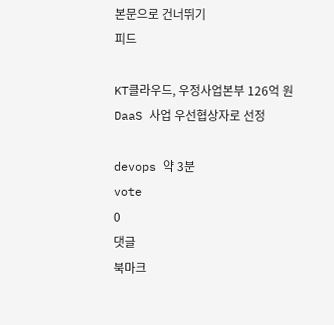본문으로 건너뛰기
피드

KT클라우드, 우정사업본부 126억 원 DaaS 사업 우선협상자로 선정

devops 약 3분
vote
0
댓글
북마크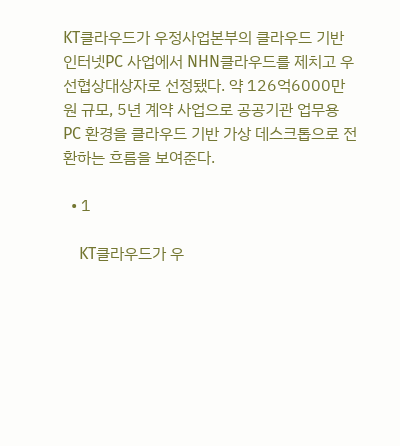KT클라우드가 우정사업본부의 클라우드 기반 인터넷PC 사업에서 NHN클라우드를 제치고 우선협상대상자로 선정됐다. 약 126억6000만 원 규모, 5년 계약 사업으로 공공기관 업무용 PC 환경을 클라우드 기반 가상 데스크톱으로 전환하는 흐름을 보여준다.

  • 1

    KT클라우드가 우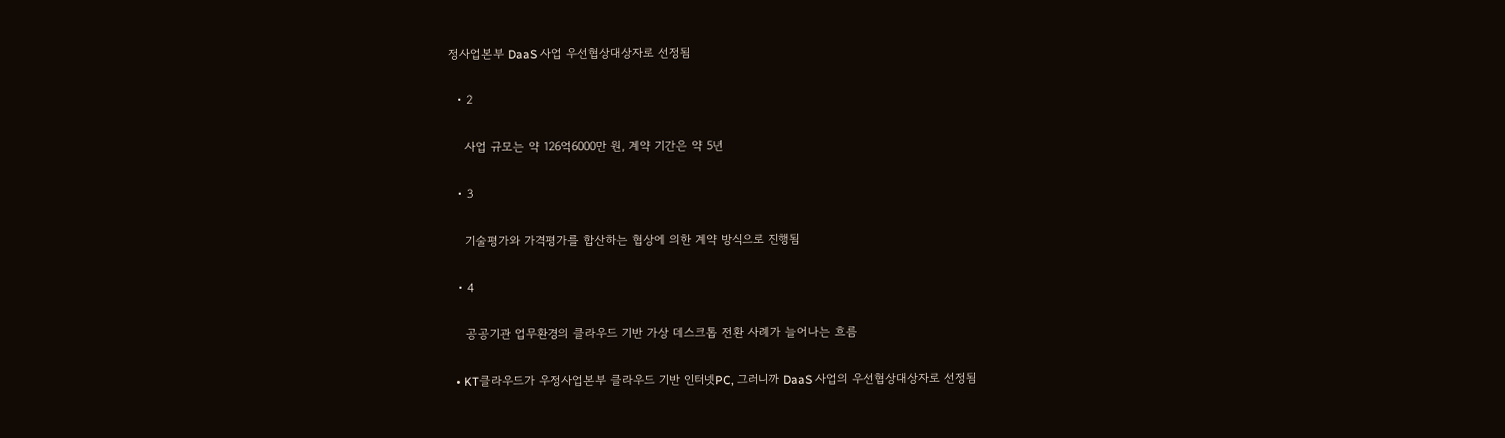정사업본부 DaaS 사업 우선협상대상자로 선정됨

  • 2

    사업 규모는 약 126억6000만 원, 계약 기간은 약 5년

  • 3

    기술평가와 가격평가를 합산하는 협상에 의한 계약 방식으로 진행됨

  • 4

    공공기관 업무환경의 클라우드 기반 가상 데스크톱 전환 사례가 늘어나는 흐름

  • KT클라우드가 우정사업본부 클라우드 기반 인터넷PC, 그러니까 DaaS 사업의 우선협상대상자로 선정됨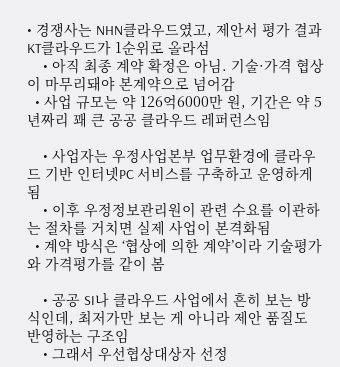• 경쟁사는 NHN클라우드였고, 제안서 평가 결과 KT클라우드가 1순위로 올라섬
    • 아직 최종 계약 확정은 아님. 기술·가격 협상이 마무리돼야 본계약으로 넘어감
  • 사업 규모는 약 126억6000만 원, 기간은 약 5년짜리 꽤 큰 공공 클라우드 레퍼런스임

    • 사업자는 우정사업본부 업무환경에 클라우드 기반 인터넷PC 서비스를 구축하고 운영하게 됨
    • 이후 우정정보관리원이 관련 수요를 이관하는 절차를 거치면 실제 사업이 본격화됨
  • 계약 방식은 ‘협상에 의한 계약’이라 기술평가와 가격평가를 같이 봄

    • 공공 SI나 클라우드 사업에서 흔히 보는 방식인데, 최저가만 보는 게 아니라 제안 품질도 반영하는 구조임
    • 그래서 우선협상대상자 선정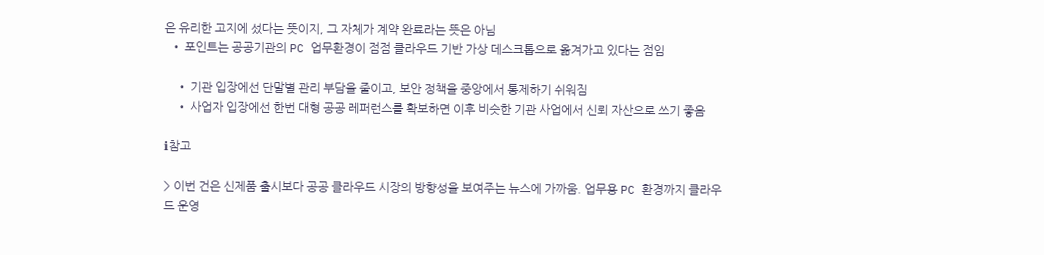은 유리한 고지에 섰다는 뜻이지, 그 자체가 계약 완료라는 뜻은 아님
  • 포인트는 공공기관의 PC 업무환경이 점점 클라우드 기반 가상 데스크톱으로 옮겨가고 있다는 점임

    • 기관 입장에선 단말별 관리 부담을 줄이고, 보안 정책을 중앙에서 통제하기 쉬워짐
    • 사업자 입장에선 한번 대형 공공 레퍼런스를 확보하면 이후 비슷한 기관 사업에서 신뢰 자산으로 쓰기 좋음

ℹ참고

> 이번 건은 신제품 출시보다 공공 클라우드 시장의 방향성을 보여주는 뉴스에 가까움. 업무용 PC 환경까지 클라우드 운영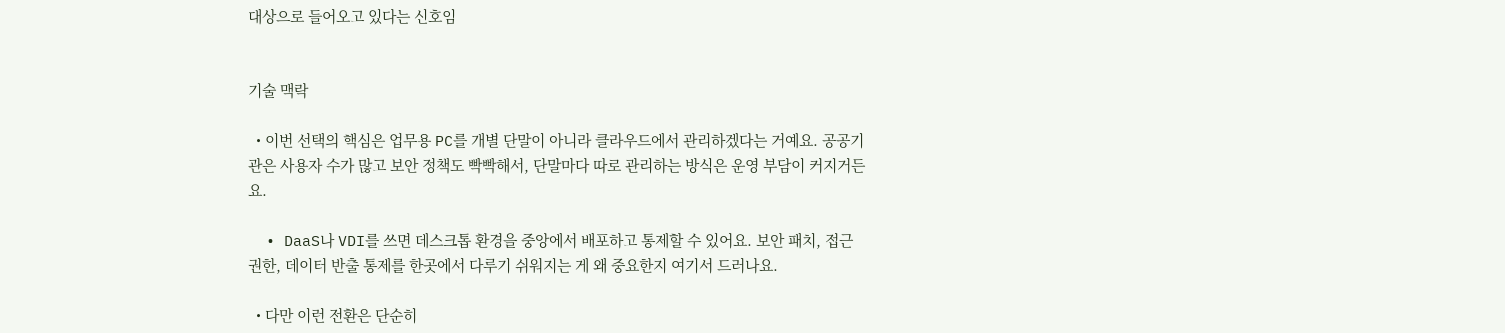대상으로 들어오고 있다는 신호임


기술 맥락

  • 이번 선택의 핵심은 업무용 PC를 개별 단말이 아니라 클라우드에서 관리하겠다는 거예요. 공공기관은 사용자 수가 많고 보안 정책도 빡빡해서, 단말마다 따로 관리하는 방식은 운영 부담이 커지거든요.

  • DaaS나 VDI를 쓰면 데스크톱 환경을 중앙에서 배포하고 통제할 수 있어요. 보안 패치, 접근 권한, 데이터 반출 통제를 한곳에서 다루기 쉬워지는 게 왜 중요한지 여기서 드러나요.

  • 다만 이런 전환은 단순히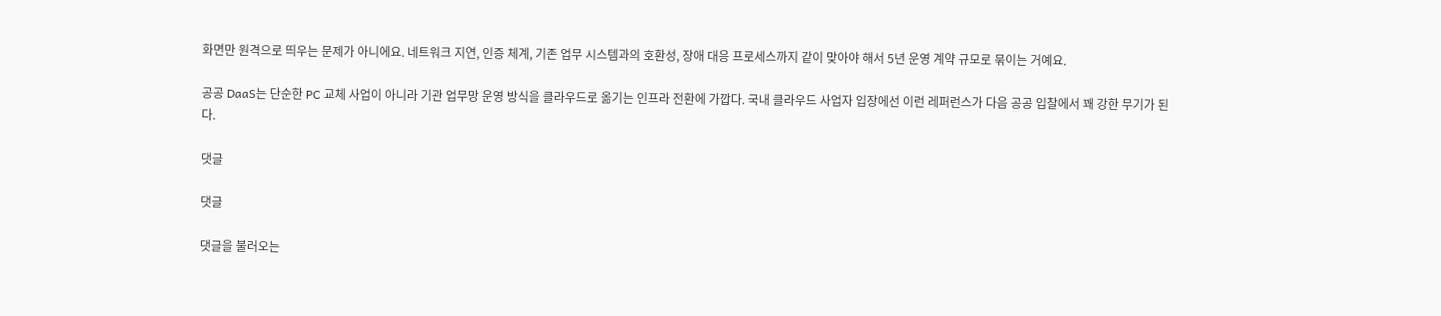화면만 원격으로 띄우는 문제가 아니에요. 네트워크 지연, 인증 체계, 기존 업무 시스템과의 호환성, 장애 대응 프로세스까지 같이 맞아야 해서 5년 운영 계약 규모로 묶이는 거예요.

공공 DaaS는 단순한 PC 교체 사업이 아니라 기관 업무망 운영 방식을 클라우드로 옮기는 인프라 전환에 가깝다. 국내 클라우드 사업자 입장에선 이런 레퍼런스가 다음 공공 입찰에서 꽤 강한 무기가 된다.

댓글

댓글

댓글을 불러오는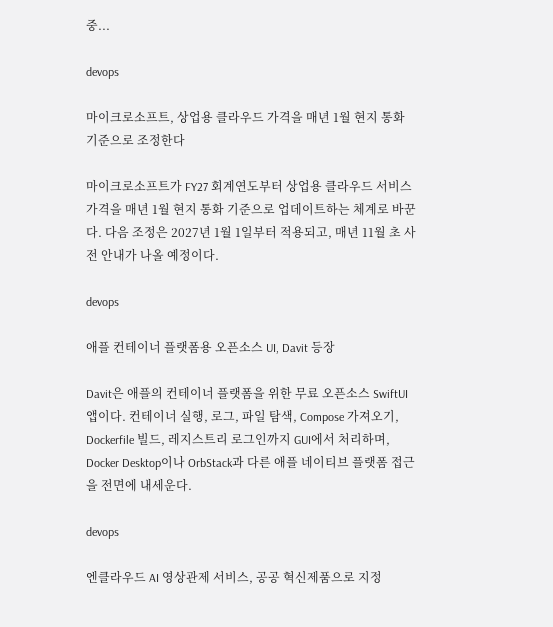중...

devops

마이크로소프트, 상업용 클라우드 가격을 매년 1월 현지 통화 기준으로 조정한다

마이크로소프트가 FY27 회계연도부터 상업용 클라우드 서비스 가격을 매년 1월 현지 통화 기준으로 업데이트하는 체계로 바꾼다. 다음 조정은 2027년 1월 1일부터 적용되고, 매년 11월 초 사전 안내가 나올 예정이다.

devops

애플 컨테이너 플랫폼용 오픈소스 UI, Davit 등장

Davit은 애플의 컨테이너 플랫폼을 위한 무료 오픈소스 SwiftUI 앱이다. 컨테이너 실행, 로그, 파일 탐색, Compose 가져오기, Dockerfile 빌드, 레지스트리 로그인까지 GUI에서 처리하며, Docker Desktop이나 OrbStack과 다른 애플 네이티브 플랫폼 접근을 전면에 내세운다.

devops

엔클라우드 AI 영상관제 서비스, 공공 혁신제품으로 지정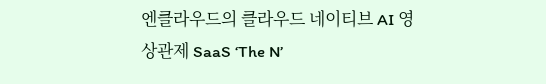엔클라우드의 클라우드 네이티브 AI 영상관제 SaaS ‘The N’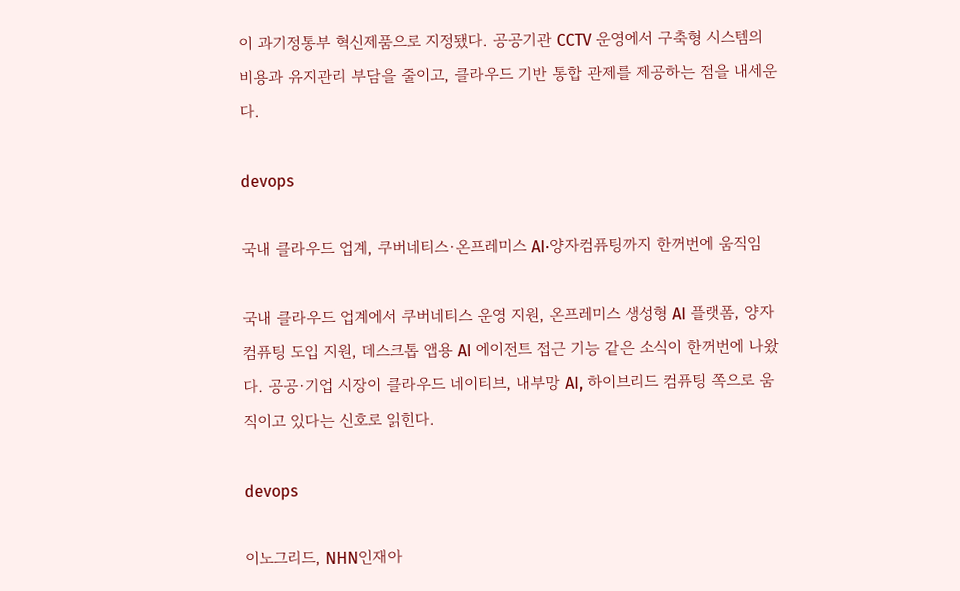이 과기정통부 혁신제품으로 지정됐다. 공공기관 CCTV 운영에서 구축형 시스템의 비용과 유지관리 부담을 줄이고, 클라우드 기반 통합 관제를 제공하는 점을 내세운다.

devops

국내 클라우드 업계, 쿠버네티스·온프레미스 AI·양자컴퓨팅까지 한꺼번에 움직임

국내 클라우드 업계에서 쿠버네티스 운영 지원, 온프레미스 생성형 AI 플랫폼, 양자컴퓨팅 도입 지원, 데스크톱 앱용 AI 에이전트 접근 기능 같은 소식이 한꺼번에 나왔다. 공공·기업 시장이 클라우드 네이티브, 내부망 AI, 하이브리드 컴퓨팅 쪽으로 움직이고 있다는 신호로 읽힌다.

devops

이노그리드, NHN인재아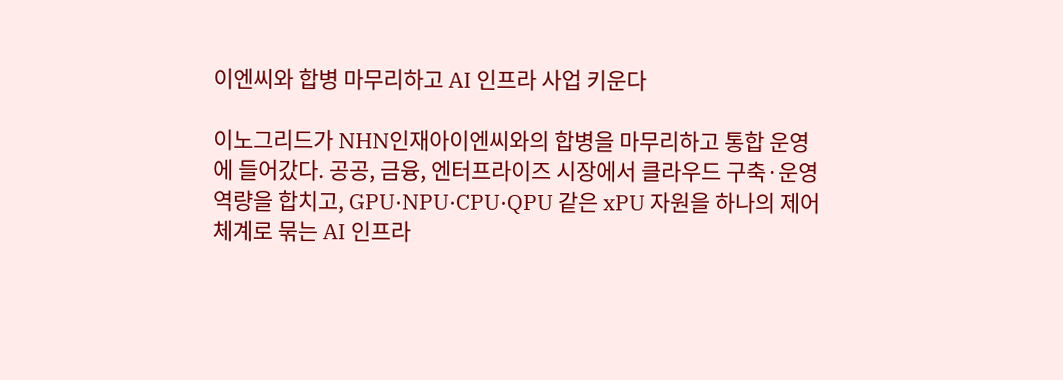이엔씨와 합병 마무리하고 AI 인프라 사업 키운다

이노그리드가 NHN인재아이엔씨와의 합병을 마무리하고 통합 운영에 들어갔다. 공공, 금융, 엔터프라이즈 시장에서 클라우드 구축·운영 역량을 합치고, GPU·NPU·CPU·QPU 같은 xPU 자원을 하나의 제어 체계로 묶는 AI 인프라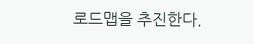로드맵을 추진한다.